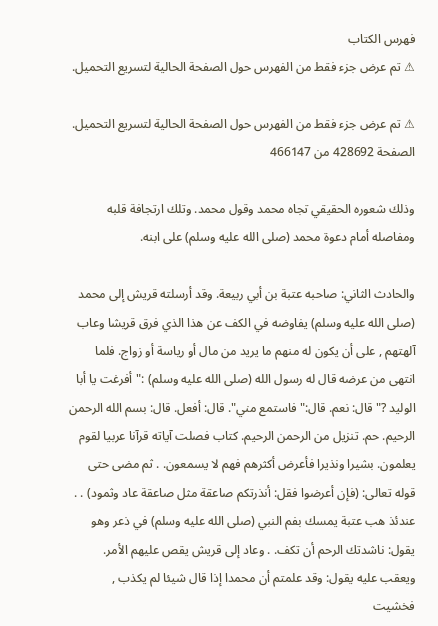فهرس الكتاب
⚠ تم عرض جزء فقط من الفهرس حول الصفحة الحالية لتسريع التحميل.

⚠ تم عرض جزء فقط من الفهرس حول الصفحة الحالية لتسريع التحميل.
الصفحة 428692 من 466147

وذلك شعوره الحقيقي تجاه محمد وقول محمد. وتلك ارتجافة قلبه ومفاصله أمام دعوة محمد (صلى الله عليه وسلم) على ابنه.

والحادث الثاني: صاحبه عتبة بن أبي ربيعة. وقد أرسلته قريش إلى محمد (صلى الله عليه وسلم) يفاوضه في الكف عن هذا الذي فرق قريشا وعاب آلهتهم , على أن يكون له منهم ما يريد من مال أو رياسة أو زواج. فلما انتهى من عرضه قال له رسول الله (صلى الله عليه وسلم) :"أفرغت يا أبا الوليد ?"قال: نعم. قال:"فاستمع مني". قال: أفعل. قال: بسم الله الرحمن الرحيم. حم. تنزيل من الرحمن الرحيم. كتاب فصلت آياته قرآنا عربيا لقوم يعلمون. بشيرا ونذيرا فأعرض أكثرهم فهم لا يسمعون. . ثم مضى حتى قوله تعالى: (فإن أعرضوا فقل: أنذرتكم صاعقة مثل صاعقة عاد وثمود) . . عندئذ هب عتبة يمسك بفم النبي (صلى الله عليه وسلم) في ذعر وهو يقول: ناشدتك الرحم أن تكف. . وعاد إلى قريش يقص عليهم الأمر. ويعقب عليه يقول: وقد علمتم أن محمدا إذا قال شيئا لم يكذب , فخشيت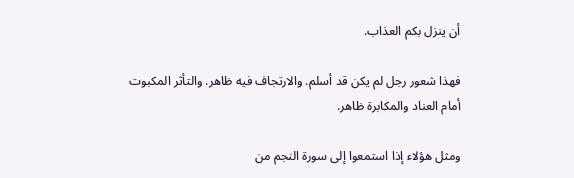أن ينزل بكم العذاب.

فهذا شعور رجل لم يكن قد أسلم. والارتجاف فيه ظاهر. والتأثر المكبوت أمام العناد والمكابرة ظاهر.

ومثل هؤلاء إذا استمعوا إلى سورة النجم من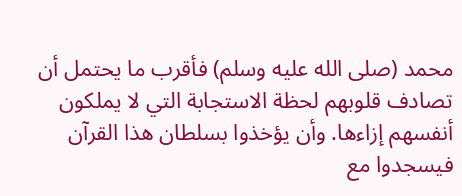محمد (صلى الله عليه وسلم) فأقرب ما يحتمل أن تصادف قلوبهم لحظة الاستجابة التي لا يملكون أنفسهم إزاءها. وأن يؤخذوا بسلطان هذا القرآن فيسجدوا مع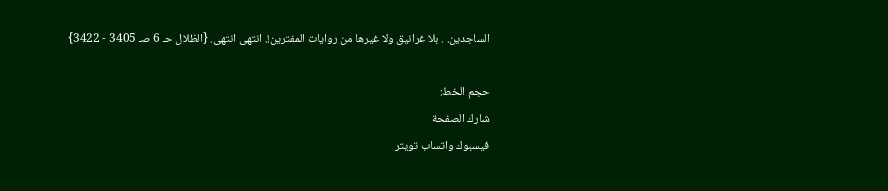الساجدين. . بلا غرانيق ولا غيرها من روايات المفترين!. انتهى انتهى. {الظلال حـ 6 صـ 3405 - 3422}

حجم الخط:
شارك الصفحة
فيسبوك واتساب تويتر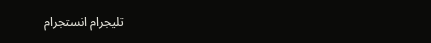تليجرام انستجرام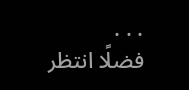. . .
فضلًا انتظر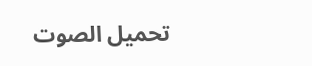تحميل الصوت